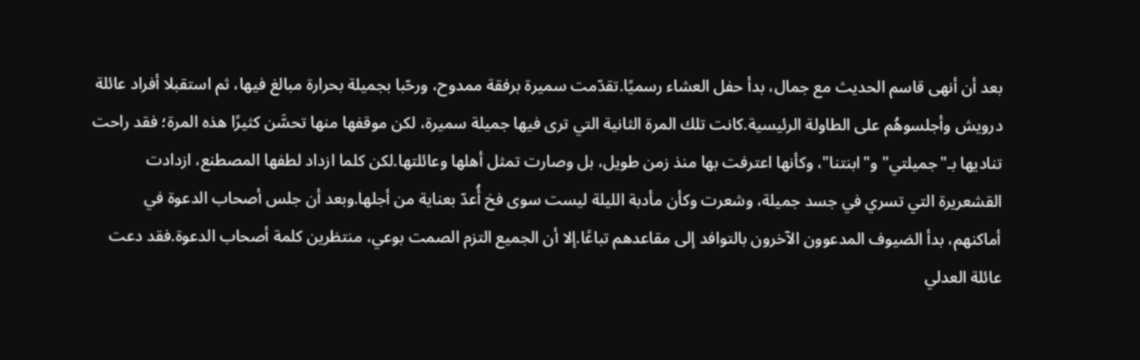بعد أن أنهى قاسم الحديث مع جمال، بدأ حفل العشاء رسميًا.تقدّمت سميرة برفقة ممدوح، ورحّبا بجميلة بحرارة مبالغ فيها، ثم استقبلا أفراد عائلة درويش وأجلسوهُم على الطاولة الرئيسية.كانت تلك المرة الثانية التي ترى فيها جميلة سميرة، لكن موقفها منها تحسَّن كثيرًا هذه المرة؛ فقد راحت تناديها بـ"جميلتي" و"ابنتنا"، وكأنها اعترفت بها منذ زمن طويل، بل وصارت تمثل أهلها وعائلتها.لكن كلما ازداد لطفها المصطنع، ازدادت القشعريرة التي تسري في جسد جميلة، وشعرت وكأن مأدبة الليلة ليست سوى فخ أُعدّ بعناية من أجلها.وبعد أن جلس أصحاب الدعوة في أماكنهم، بدأ الضيوف المدعوون الآخرون بالتوافد إلى مقاعدهم تباعًا.إلا أن الجميع التزم الصمت بوعي، منتظرين كلمة أصحاب الدعوة.فقد دعت عائلة العدلي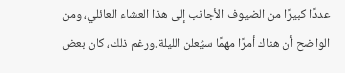عددًا كبيرًا من الضيوف الأجانب إلى هذا العشاء العائلي، ومن الواضح أن هناك أمرًا مهمًا سيُعلن الليلة.ورغم ذلك، كان بعض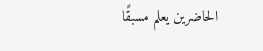الحاضرين يعلم مسبقًا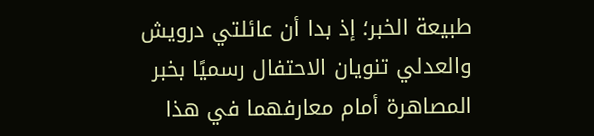طبيعة الخبر؛ إذ بدا أن عائلتي درويش والعدلي تنويان الاحتفال رسميًا بخبر المصاهرة أمام معارفهما في هذا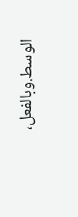الوسط.وبالفعل،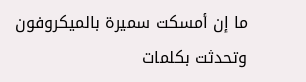ما إن أمسكت سميرة بالميكروفون وتحدثت بكلمات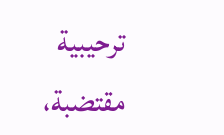ترحيبية مقتضبة،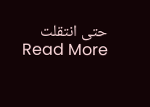حتى انتقلت
Read More